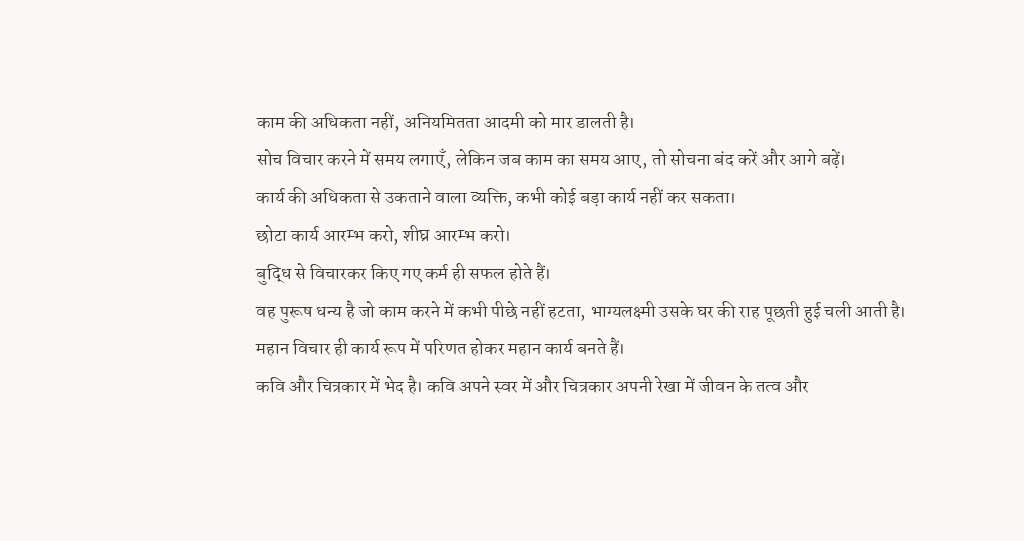काम की अधिकता नहीं, अनियमितता आदमी को मार डालती है।
सोच विचार करने में समय लगाएँ, लेकिन जब काम का समय आए, तो सोचना बंद करें और आगे बढ़ें।
कार्य की अधिकता से उकताने वाला व्यक्ति, कभी कोई बड़ा कार्य नहीं कर सकता।
छोटा कार्य आरम्भ करो, शीघ्र आरम्भ करो।
बुद्धि से विचारकर किए गए कर्म ही सफल होते हैं।
वह पुरूष धन्य है जो काम करने में कभी पीछे नहीं हटता, भाग्यलक्ष्मी उसके घर की राह पूछती हुई चली आती है।
महान विचार ही कार्य रूप में परिणत होकर महान कार्य बनते हैं।
कवि और चित्रकार में भेद है। कवि अपने स्वर में और चित्रकार अपनी रेखा में जीवन के तत्व और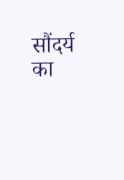सौंदर्य का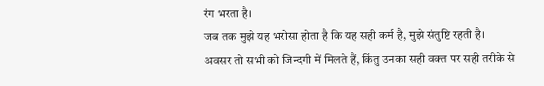रंग भरता है।
जब तक मुझे यह भरोसा होता है कि यह सही कर्म है, मुझे संतुष्टि रहती है।
अवसर तो सभी को जिन्दगी में मिलते हैं, किंतु उनका सही वक्त पर सही तरीके से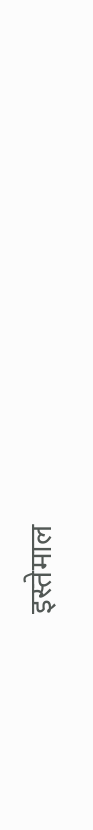इस्तेमाल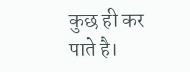कुछ ही कर पाते है।